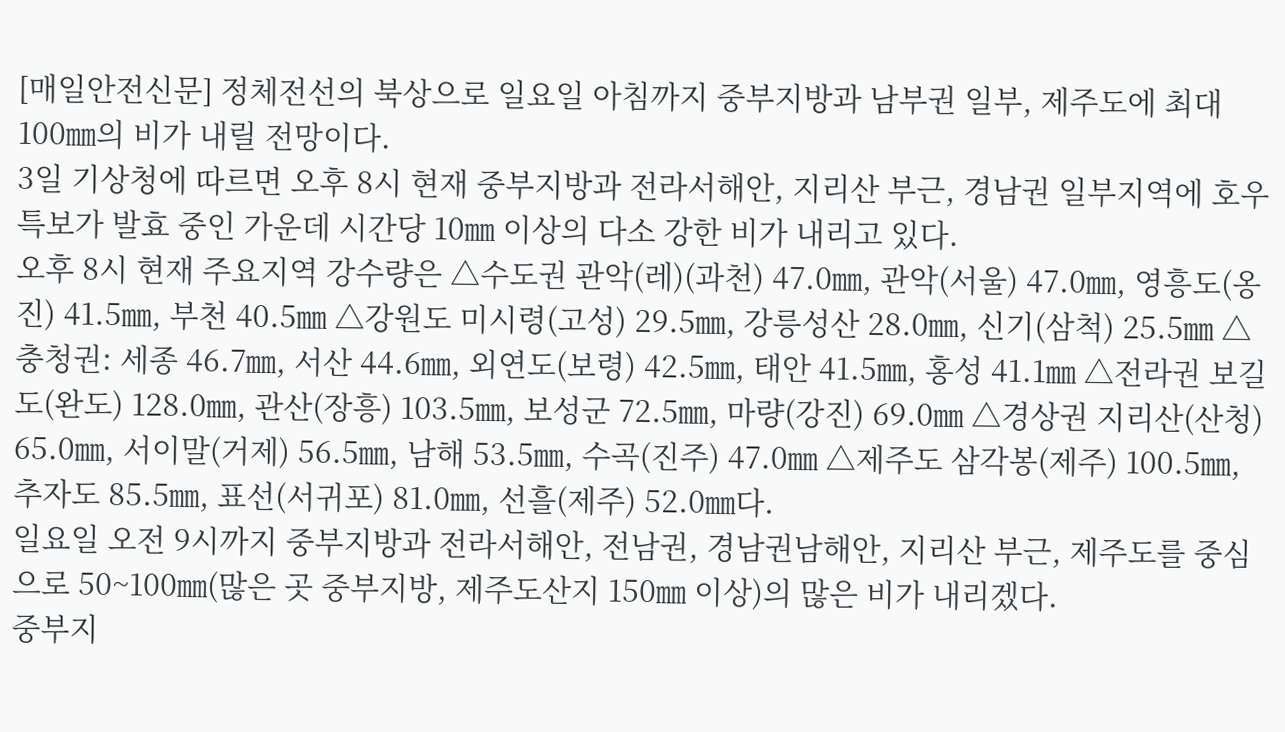[매일안전신문] 정체전선의 북상으로 일요일 아침까지 중부지방과 남부권 일부, 제주도에 최대 100㎜의 비가 내릴 전망이다.
3일 기상청에 따르면 오후 8시 현재 중부지방과 전라서해안, 지리산 부근, 경남권 일부지역에 호우특보가 발효 중인 가운데 시간당 10㎜ 이상의 다소 강한 비가 내리고 있다.
오후 8시 현재 주요지역 강수량은 △수도권 관악(레)(과천) 47.0㎜, 관악(서울) 47.0㎜, 영흥도(옹진) 41.5㎜, 부천 40.5㎜ △강원도 미시령(고성) 29.5㎜, 강릉성산 28.0㎜, 신기(삼척) 25.5㎜ △충청권: 세종 46.7㎜, 서산 44.6㎜, 외연도(보령) 42.5㎜, 태안 41.5㎜, 홍성 41.1㎜ △전라권 보길도(완도) 128.0㎜, 관산(장흥) 103.5㎜, 보성군 72.5㎜, 마량(강진) 69.0㎜ △경상권 지리산(산청) 65.0㎜, 서이말(거제) 56.5㎜, 남해 53.5㎜, 수곡(진주) 47.0㎜ △제주도 삼각봉(제주) 100.5㎜, 추자도 85.5㎜, 표선(서귀포) 81.0㎜, 선흘(제주) 52.0㎜다.
일요일 오전 9시까지 중부지방과 전라서해안, 전남권, 경남권남해안, 지리산 부근, 제주도를 중심으로 50~100㎜(많은 곳 중부지방, 제주도산지 150㎜ 이상)의 많은 비가 내리겠다.
중부지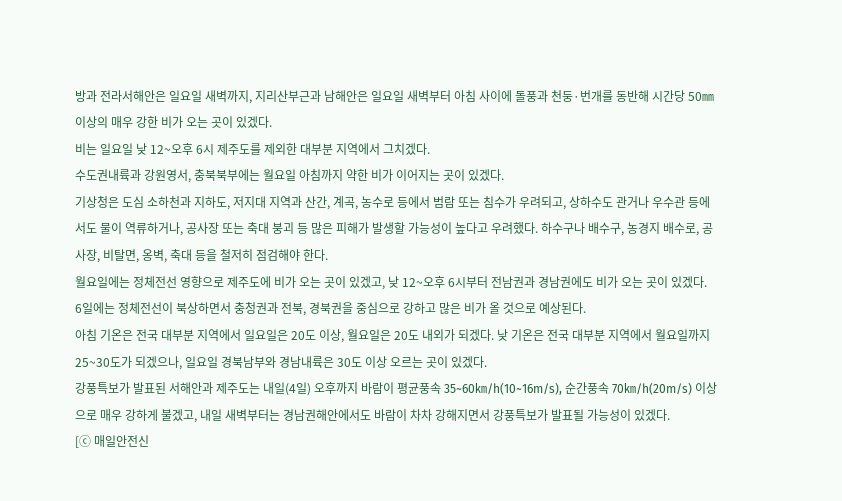방과 전라서해안은 일요일 새벽까지, 지리산부근과 남해안은 일요일 새벽부터 아침 사이에 돌풍과 천둥·번개를 동반해 시간당 50㎜ 이상의 매우 강한 비가 오는 곳이 있겠다.
비는 일요일 낮 12~오후 6시 제주도를 제외한 대부분 지역에서 그치겠다.
수도권내륙과 강원영서, 충북북부에는 월요일 아침까지 약한 비가 이어지는 곳이 있겠다.
기상청은 도심 소하천과 지하도, 저지대 지역과 산간, 계곡, 농수로 등에서 범람 또는 침수가 우려되고, 상하수도 관거나 우수관 등에서도 물이 역류하거나, 공사장 또는 축대 붕괴 등 많은 피해가 발생할 가능성이 높다고 우려했다. 하수구나 배수구, 농경지 배수로, 공사장, 비탈면, 옹벽, 축대 등을 철저히 점검해야 한다.
월요일에는 정체전선 영향으로 제주도에 비가 오는 곳이 있겠고, 낮 12~오후 6시부터 전남권과 경남권에도 비가 오는 곳이 있겠다.
6일에는 정체전선이 북상하면서 충청권과 전북, 경북권을 중심으로 강하고 많은 비가 올 것으로 예상된다.
아침 기온은 전국 대부분 지역에서 일요일은 20도 이상, 월요일은 20도 내외가 되겠다. 낮 기온은 전국 대부분 지역에서 월요일까지 25~30도가 되겠으나, 일요일 경북남부와 경남내륙은 30도 이상 오르는 곳이 있겠다.
강풍특보가 발표된 서해안과 제주도는 내일(4일) 오후까지 바람이 평균풍속 35~60㎞/h(10~16m/s), 순간풍속 70㎞/h(20m/s) 이상으로 매우 강하게 불겠고, 내일 새벽부터는 경남권해안에서도 바람이 차차 강해지면서 강풍특보가 발표될 가능성이 있겠다.
[ⓒ 매일안전신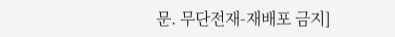문. 무단전재-재배포 금지]